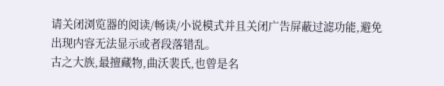请关闭浏览器的阅读/畅读/小说模式并且关闭广告屏蔽过滤功能,避免出现内容无法显示或者段落错乱。
古之大族,最擅藏物,曲沃裴氏,也曾是名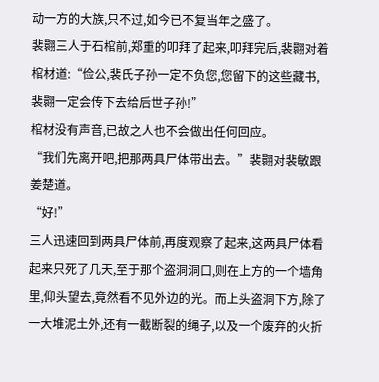动一方的大族,只不过,如今已不复当年之盛了。
裴翾三人于石棺前,郑重的叩拜了起来,叩拜完后,裴翾对着棺材道:“俭公,裴氏子孙一定不负您,您留下的这些藏书,裴翾一定会传下去给后世子孙!”
棺材没有声音,已故之人也不会做出任何回应。
“我们先离开吧,把那两具尸体带出去。”裴翾对裴敏跟姜楚道。
“好!”
三人迅速回到两具尸体前,再度观察了起来,这两具尸体看起来只死了几天,至于那个盗洞洞口,则在上方的一个墙角里,仰头望去,竟然看不见外边的光。而上头盗洞下方,除了一大堆泥土外,还有一截断裂的绳子,以及一个废弃的火折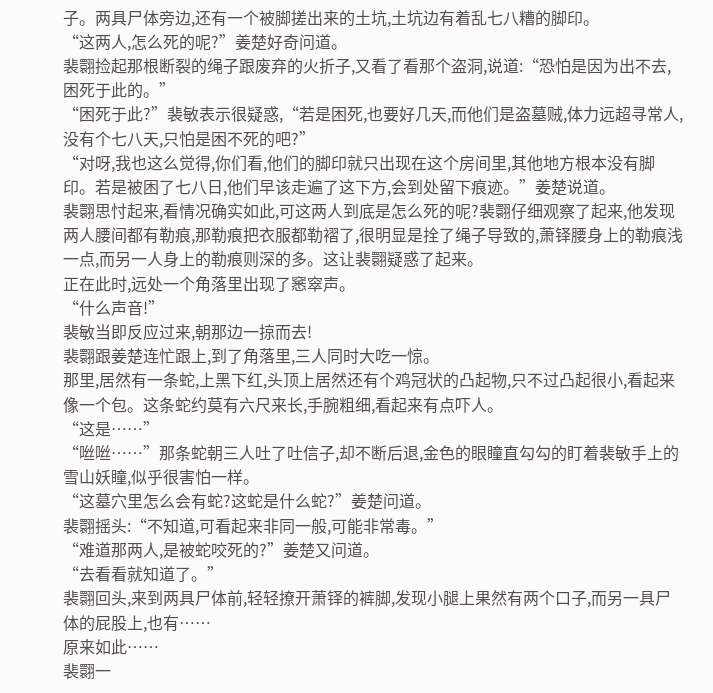子。两具尸体旁边,还有一个被脚搓出来的土坑,土坑边有着乱七八糟的脚印。
“这两人,怎么死的呢?”姜楚好奇问道。
裴翾捡起那根断裂的绳子跟废弃的火折子,又看了看那个盗洞,说道:“恐怕是因为出不去,困死于此的。”
“困死于此?”裴敏表示很疑惑,“若是困死,也要好几天,而他们是盗墓贼,体力远超寻常人,没有个七八天,只怕是困不死的吧?”
“对呀,我也这么觉得,你们看,他们的脚印就只出现在这个房间里,其他地方根本没有脚印。若是被困了七八日,他们早该走遍了这下方,会到处留下痕迹。”姜楚说道。
裴翾思忖起来,看情况确实如此,可这两人到底是怎么死的呢?裴翾仔细观察了起来,他发现两人腰间都有勒痕,那勒痕把衣服都勒褶了,很明显是拴了绳子导致的,萧铎腰身上的勒痕浅一点,而另一人身上的勒痕则深的多。这让裴翾疑惑了起来。
正在此时,远处一个角落里出现了窸窣声。
“什么声音!”
裴敏当即反应过来,朝那边一掠而去!
裴翾跟姜楚连忙跟上,到了角落里,三人同时大吃一惊。
那里,居然有一条蛇,上黑下红,头顶上居然还有个鸡冠状的凸起物,只不过凸起很小,看起来像一个包。这条蛇约莫有六尺来长,手腕粗细,看起来有点吓人。
“这是……”
“咝咝……”那条蛇朝三人吐了吐信子,却不断后退,金色的眼瞳直勾勾的盯着裴敏手上的雪山妖瞳,似乎很害怕一样。
“这墓穴里怎么会有蛇?这蛇是什么蛇?”姜楚问道。
裴翾摇头:“不知道,可看起来非同一般,可能非常毒。”
“难道那两人,是被蛇咬死的?”姜楚又问道。
“去看看就知道了。”
裴翾回头,来到两具尸体前,轻轻撩开萧铎的裤脚,发现小腿上果然有两个口子,而另一具尸体的屁股上,也有……
原来如此……
裴翾一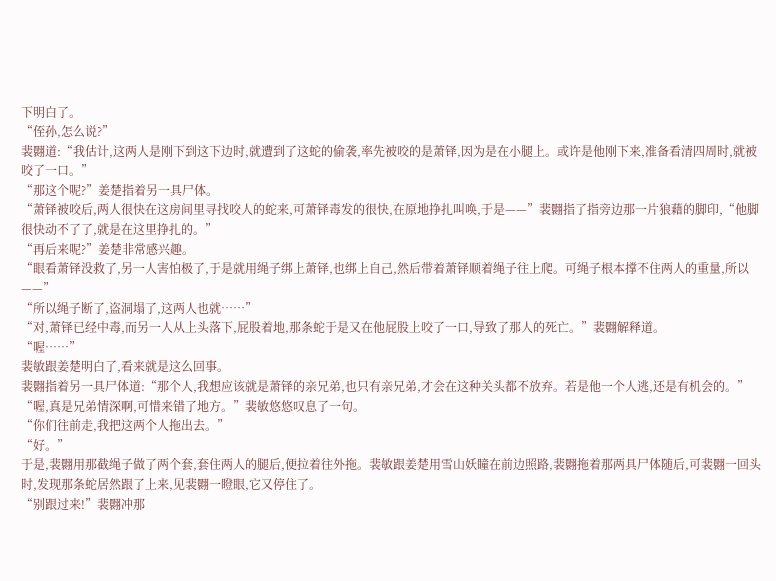下明白了。
“侄孙,怎么说?”
裴翾道:“我估计,这两人是刚下到这下边时,就遭到了这蛇的偷袭,率先被咬的是萧铎,因为是在小腿上。或许是他刚下来,准备看清四周时,就被咬了一口。”
“那这个呢?”姜楚指着另一具尸体。
“萧铎被咬后,两人很快在这房间里寻找咬人的蛇来,可萧铎毒发的很快,在原地挣扎叫唤,于是——”裴翾指了指旁边那一片狼藉的脚印,“他脚很快动不了了,就是在这里挣扎的。”
“再后来呢?”姜楚非常感兴趣。
“眼看萧铎没救了,另一人害怕极了,于是就用绳子绑上萧铎,也绑上自己,然后带着萧铎顺着绳子往上爬。可绳子根本撑不住两人的重量,所以——”
“所以绳子断了,盗洞塌了,这两人也就……”
“对,萧铎已经中毒,而另一人从上头落下,屁股着地,那条蛇于是又在他屁股上咬了一口,导致了那人的死亡。”裴翾解释道。
“喔……”
裴敏跟姜楚明白了,看来就是这么回事。
裴翾指着另一具尸体道:“那个人,我想应该就是萧铎的亲兄弟,也只有亲兄弟,才会在这种关头都不放弃。若是他一个人逃,还是有机会的。”
“喔,真是兄弟情深啊,可惜来错了地方。”裴敏悠悠叹息了一句。
“你们往前走,我把这两个人拖出去。”
“好。”
于是,裴翾用那截绳子做了两个套,套住两人的腿后,便拉着往外拖。裴敏跟姜楚用雪山妖瞳在前边照路,裴翾拖着那两具尸体随后,可裴翾一回头时,发现那条蛇居然跟了上来,见裴翾一瞪眼,它又停住了。
“别跟过来!”裴翾冲那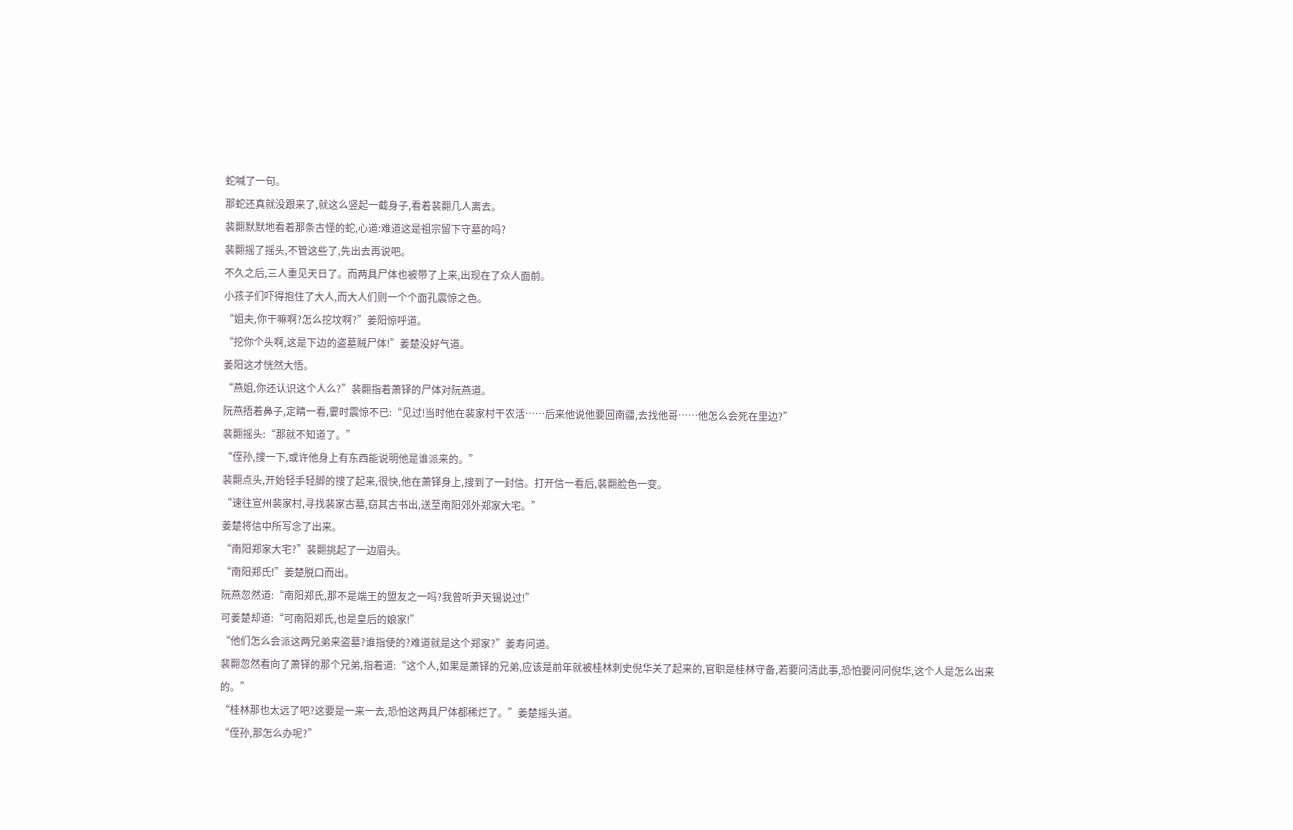蛇喊了一句。
那蛇还真就没跟来了,就这么竖起一截身子,看着裴翾几人离去。
裴翾默默地看着那条古怪的蛇,心道:难道这是祖宗留下守墓的吗?
裴翾摇了摇头,不管这些了,先出去再说吧。
不久之后,三人重见天日了。而两具尸体也被带了上来,出现在了众人面前。
小孩子们吓得抱住了大人,而大人们则一个个面孔震惊之色。
“姐夫,你干嘛啊?怎么挖坟啊?”姜阳惊呼道。
“挖你个头啊,这是下边的盗墓贼尸体!”姜楚没好气道。
姜阳这才恍然大悟。
“燕姐,你还认识这个人么?”裴翾指着萧铎的尸体对阮燕道。
阮燕捂着鼻子,定睛一看,霎时震惊不已:“见过!当时他在裴家村干农活……后来他说他要回南疆,去找他哥……他怎么会死在里边?”
裴翾摇头:“那就不知道了。”
“侄孙,搜一下,或许他身上有东西能说明他是谁派来的。”
裴翾点头,开始轻手轻脚的搜了起来,很快,他在萧铎身上,搜到了一封信。打开信一看后,裴翾脸色一变。
“速往宣州裴家村,寻找裴家古墓,窃其古书出,送至南阳郊外郑家大宅。”
姜楚将信中所写念了出来。
“南阳郑家大宅?”裴翾挑起了一边眉头。
“南阳郑氏!”姜楚脱口而出。
阮燕忽然道:“南阳郑氏,那不是端王的盟友之一吗?我曾听尹天锡说过!”
可姜楚却道:“可南阳郑氏,也是皇后的娘家!”
“他们怎么会派这两兄弟来盗墓?谁指使的?难道就是这个郑家?”姜寿问道。
裴翾忽然看向了萧铎的那个兄弟,指着道:“这个人,如果是萧铎的兄弟,应该是前年就被桂林刺史倪华关了起来的,官职是桂林守备,若要问清此事,恐怕要问问倪华,这个人是怎么出来的。”
“桂林那也太远了吧?这要是一来一去,恐怕这两具尸体都稀烂了。”姜楚摇头道。
“侄孙,那怎么办呢?”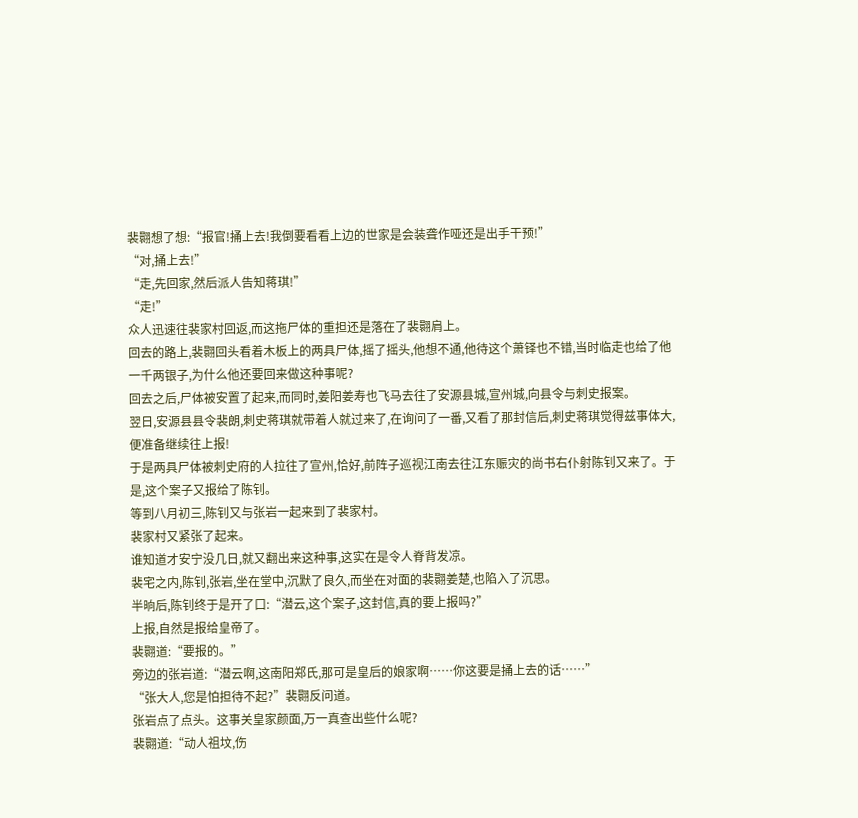裴翾想了想:“报官!捅上去!我倒要看看上边的世家是会装聋作哑还是出手干预!”
“对,捅上去!”
“走,先回家,然后派人告知蒋琪!”
“走!”
众人迅速往裴家村回返,而这拖尸体的重担还是落在了裴翾肩上。
回去的路上,裴翾回头看着木板上的两具尸体,摇了摇头,他想不通,他待这个萧铎也不错,当时临走也给了他一千两银子,为什么他还要回来做这种事呢?
回去之后,尸体被安置了起来,而同时,姜阳姜寿也飞马去往了安源县城,宣州城,向县令与刺史报案。
翌日,安源县县令裴朗,刺史蒋琪就带着人就过来了,在询问了一番,又看了那封信后,刺史蒋琪觉得兹事体大,便准备继续往上报!
于是两具尸体被刺史府的人拉往了宣州,恰好,前阵子巡视江南去往江东赈灾的尚书右仆射陈钊又来了。于是,这个案子又报给了陈钊。
等到八月初三,陈钊又与张岩一起来到了裴家村。
裴家村又紧张了起来。
谁知道才安宁没几日,就又翻出来这种事,这实在是令人脊背发凉。
裴宅之内,陈钊,张岩,坐在堂中,沉默了良久,而坐在对面的裴翾姜楚,也陷入了沉思。
半晌后,陈钊终于是开了口:“潜云,这个案子,这封信,真的要上报吗?”
上报,自然是报给皇帝了。
裴翾道:“要报的。”
旁边的张岩道:“潜云啊,这南阳郑氏,那可是皇后的娘家啊……你这要是捅上去的话……”
“张大人,您是怕担待不起?”裴翾反问道。
张岩点了点头。这事关皇家颜面,万一真查出些什么呢?
裴翾道:“动人祖坟,伤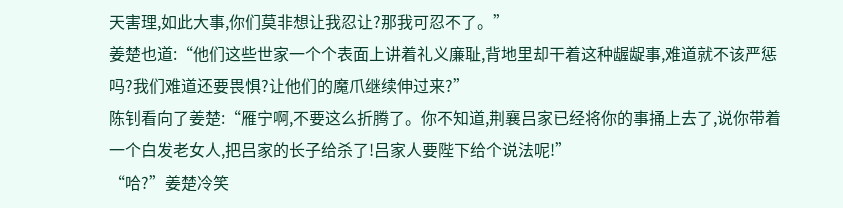天害理,如此大事,你们莫非想让我忍让?那我可忍不了。”
姜楚也道:“他们这些世家一个个表面上讲着礼义廉耻,背地里却干着这种龌龊事,难道就不该严惩吗?我们难道还要畏惧?让他们的魔爪继续伸过来?”
陈钊看向了姜楚:“雁宁啊,不要这么折腾了。你不知道,荆襄吕家已经将你的事捅上去了,说你带着一个白发老女人,把吕家的长子给杀了!吕家人要陛下给个说法呢!”
“哈?”姜楚冷笑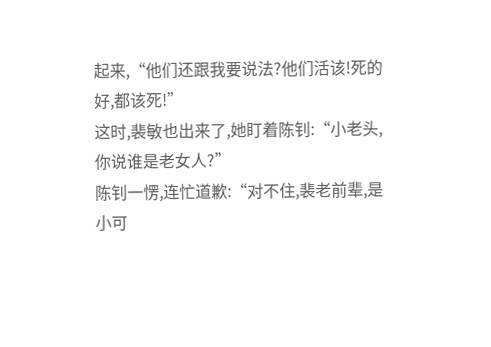起来,“他们还跟我要说法?他们活该!死的好,都该死!”
这时,裴敏也出来了,她盯着陈钊:“小老头,你说谁是老女人?”
陈钊一愣,连忙道歉:“对不住,裴老前辈,是小可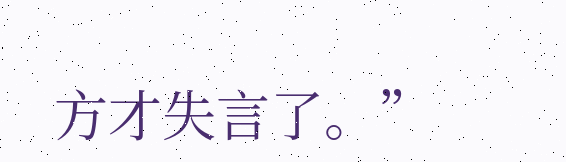方才失言了。”